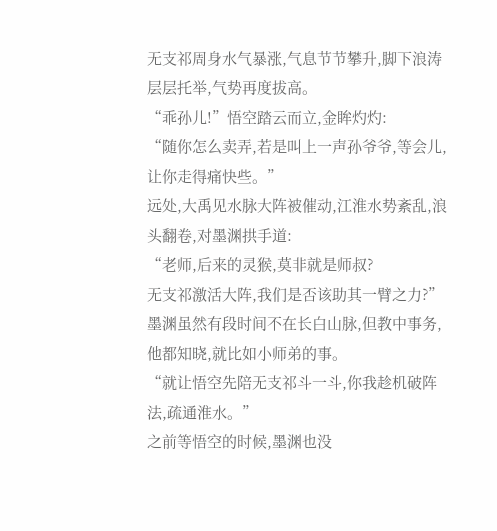无支祁周身水气暴涨,气息节节攀升,脚下浪涛层层托举,气势再度拔高。
“乖孙儿!”悟空踏云而立,金眸灼灼:
“随你怎么卖弄,若是叫上一声孙爷爷,等会儿,让你走得痛快些。”
远处,大禹见水脉大阵被催动,江淮水势紊乱,浪头翻卷,对墨渊拱手道:
“老师,后来的灵猴,莫非就是师叔?
无支祁激活大阵,我们是否该助其一臂之力?”
墨渊虽然有段时间不在长白山脉,但教中事务,他都知晓,就比如小师弟的事。
“就让悟空先陪无支祁斗一斗,你我趁机破阵法,疏通淮水。”
之前等悟空的时候,墨渊也没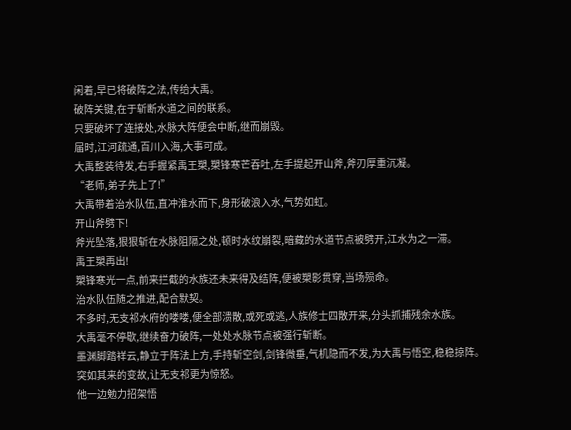闲着,早已将破阵之法,传给大禹。
破阵关键,在于斩断水道之间的联系。
只要破坏了连接处,水脉大阵便会中断,继而崩毁。
届时,江河疏通,百川入海,大事可成。
大禹整装待发,右手握紧禹王槊,槊锋寒芒吞吐,左手提起开山斧,斧刃厚重沉凝。
“老师,弟子先上了!”
大禹带着治水队伍,直冲淮水而下,身形破浪入水,气势如虹。
开山斧劈下!
斧光坠落,狠狠斩在水脉阻隔之处,顿时水纹崩裂,暗藏的水道节点被劈开,江水为之一滞。
禹王槊再出!
槊锋寒光一点,前来拦截的水族还未来得及结阵,便被槊影贯穿,当场殒命。
治水队伍随之推进,配合默契。
不多时,无支祁水府的喽喽,便全部溃散,或死或逃,人族修士四散开来,分头抓捕残余水族。
大禹毫不停歇,继续奋力破阵,一处处水脉节点被强行斩断。
墨渊脚踏祥云,静立于阵法上方,手持斩空剑,剑锋微垂,气机隐而不发,为大禹与悟空,稳稳掠阵。
突如其来的变故,让无支祁更为惊怒。
他一边勉力招架悟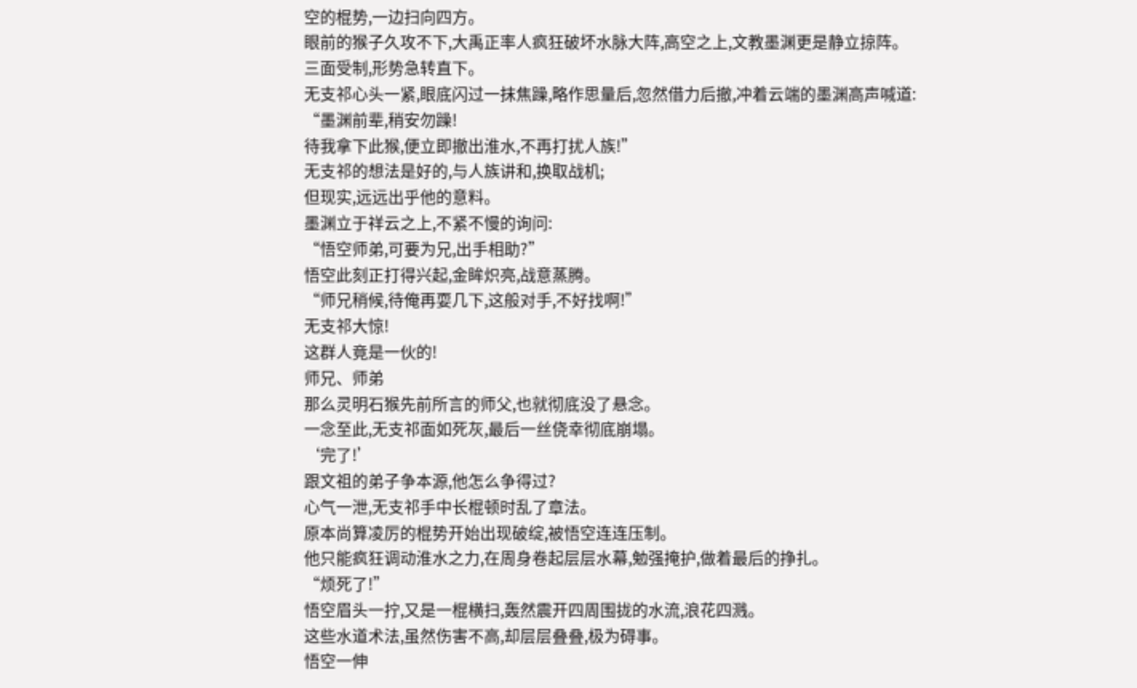空的棍势,一边扫向四方。
眼前的猴子久攻不下,大禹正率人疯狂破坏水脉大阵,高空之上,文教墨渊更是静立掠阵。
三面受制,形势急转直下。
无支祁心头一紧,眼底闪过一抹焦躁,略作思量后,忽然借力后撤,冲着云端的墨渊高声喊道:
“墨渊前辈,稍安勿躁!
待我拿下此猴,便立即撤出淮水,不再打扰人族!”
无支祁的想法是好的,与人族讲和,换取战机;
但现实,远远出乎他的意料。
墨渊立于祥云之上,不紧不慢的询问:
“悟空师弟,可要为兄,出手相助?”
悟空此刻正打得兴起,金眸炽亮,战意蒸腾。
“师兄稍候,待俺再耍几下,这般对手,不好找啊!”
无支祁大惊!
这群人竟是一伙的!
师兄、师弟
那么灵明石猴先前所言的师父,也就彻底没了悬念。
一念至此,无支祁面如死灰,最后一丝侥幸彻底崩塌。
‘完了!’
跟文祖的弟子争本源,他怎么争得过?
心气一泄,无支祁手中长棍顿时乱了章法。
原本尚算凌厉的棍势开始出现破绽,被悟空连连压制。
他只能疯狂调动淮水之力,在周身卷起层层水幕,勉强掩护,做着最后的挣扎。
“烦死了!”
悟空眉头一拧,又是一棍横扫,轰然震开四周围拢的水流,浪花四溅。
这些水道术法,虽然伤害不高,却层层叠叠,极为碍事。
悟空一伸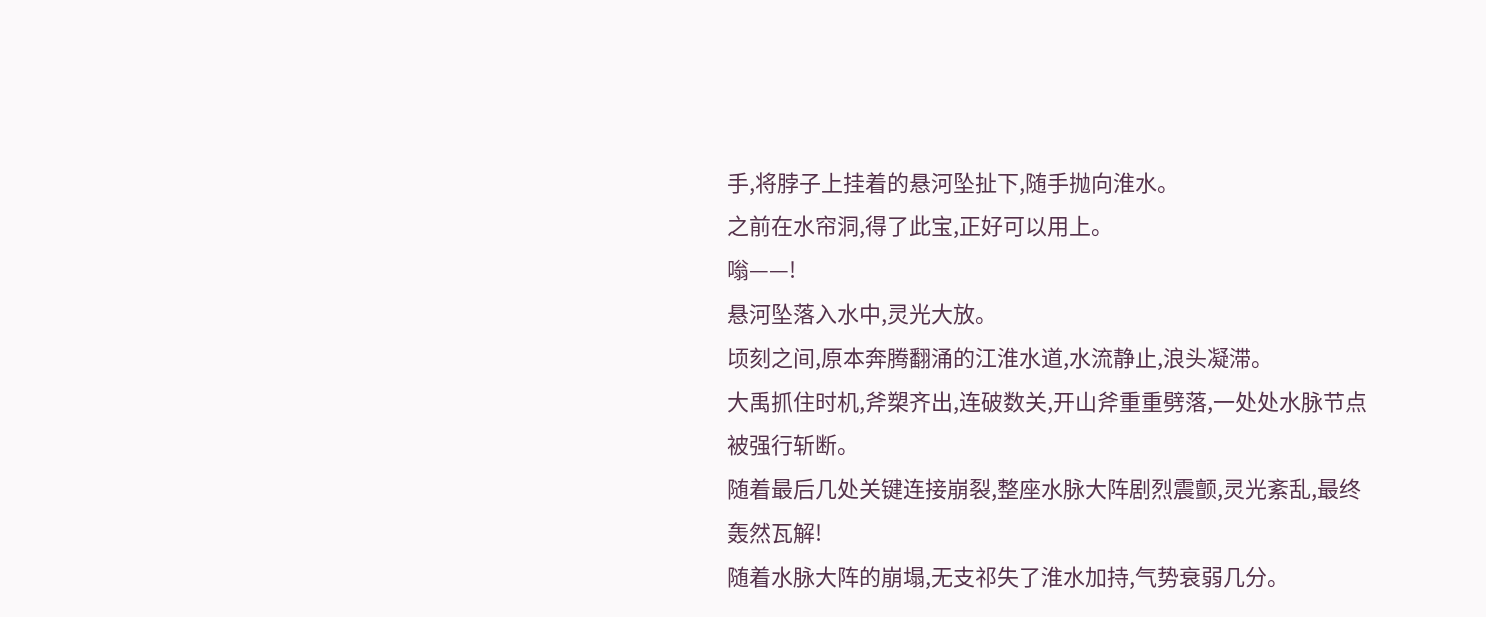手,将脖子上挂着的悬河坠扯下,随手抛向淮水。
之前在水帘洞,得了此宝,正好可以用上。
嗡——!
悬河坠落入水中,灵光大放。
顷刻之间,原本奔腾翻涌的江淮水道,水流静止,浪头凝滞。
大禹抓住时机,斧槊齐出,连破数关,开山斧重重劈落,一处处水脉节点被强行斩断。
随着最后几处关键连接崩裂,整座水脉大阵剧烈震颤,灵光紊乱,最终轰然瓦解!
随着水脉大阵的崩塌,无支祁失了淮水加持,气势衰弱几分。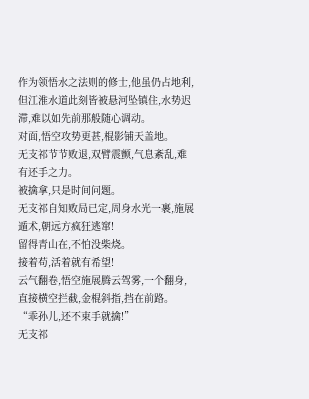作为领悟水之法则的修士,他虽仍占地利,但江淮水道此刻皆被悬河坠镇住,水势迟滞,难以如先前那般随心调动。
对面,悟空攻势更甚,棍影铺天盖地。
无支祁节节败退,双臂震颤,气息紊乱,难有还手之力。
被擒拿,只是时间问题。
无支祁自知败局已定,周身水光一裹,施展遁术,朝远方疯狂逃窜!
留得青山在,不怕没柴烧。
接着苟,活着就有希望!
云气翻卷,悟空施展腾云驾雾,一个翻身,直接横空拦截,金棍斜指,挡在前路。
“乖孙儿,还不束手就擒!”
无支祁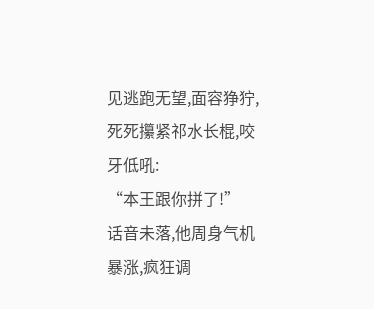见逃跑无望,面容狰狞,死死攥紧祁水长棍,咬牙低吼:
“本王跟你拼了!”
话音未落,他周身气机暴涨,疯狂调